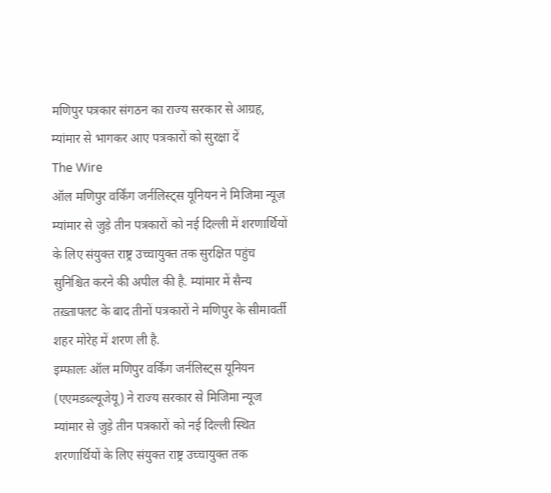मणिपुर पत्रकार संगठन का राज्य सरकार से आग्रह, म्यांमार से भागकर आए पत्रकारों को सुरक्षा दें
The Wire
ऑल मणिपुर वर्किंग जर्नलिस्ट्स यूनियन ने मिजिमा न्यूज़ म्यांमार से जुड़े तीन पत्रकारों को नई दिल्ली में शरणार्थियों के लिए संयुक्त राष्ट्र उच्चायुक्त तक सुरक्षित पहुंच सुनिश्चित करने की अपील की है. म्यांमार में सैन्य तख़्तापलट के बाद तीनों पत्रकारों ने मणिपुर के सीमावर्ती शहर मोरेह में शरण ली है.
इम्फालः ऑल मणिपुर वर्किंग जर्नलिस्ट्स यूनियन (एएमडब्ल्यूजेयू) ने राज्य सरकार से मिजिमा न्यूज म्यांमार से जुड़े तीन पत्रकारों को नई दिल्ली स्थित शरणार्थियों के लिए संयुक्त राष्ट्र उच्चायुक्त तक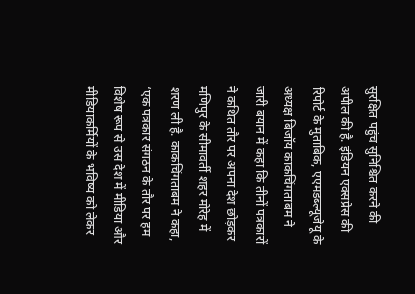सुरक्षित पहुंच सुनिश्चित करने की अपील की है. इंडियन एक्सप्रेस की रिपोर्ट के मुताबिक, एएमडब्ल्यूजेयू के अध्यक्ष बिजॉय काकचिंगताबम ने जारी बयान में कहा कि तीनों पत्रकारों ने कथित तौर पर अपना देश छोड़कर मणिपुर के सीमावर्ती शहर मोरेह में शरण ली है. काकचिंगताबम ने कहा, ‘एक पत्रकार संगठन के तौर पर हम विशेष रूप से उस देश में मीडिया और मीडियाकर्मियों के भविष्य को लेकर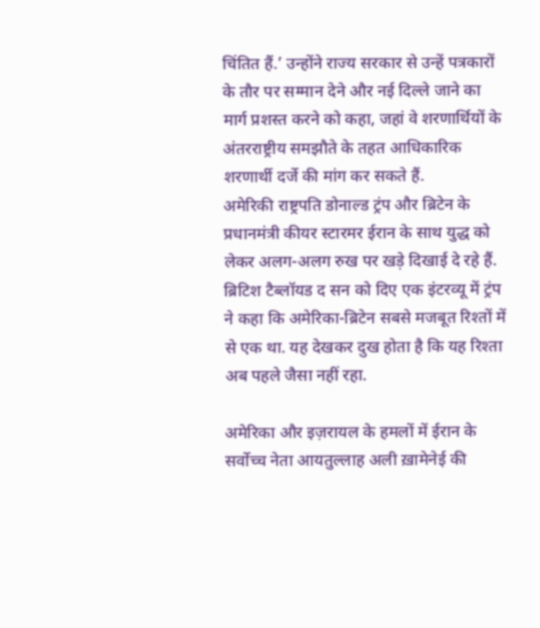चिंतित हैं.’ उन्होंने राज्य सरकार से उन्हें पत्रकारों के तौर पर सम्मान देने और नई दिल्ले जाने का मार्ग प्रशस्त करने को कहा, जहां वे शरणार्थियों के अंतरराष्ट्रीय समझौते के तहत आधिकारिक शरणार्थी दर्जे की मांग कर सकते हैं.
अमेरिकी राष्ट्रपति डोनाल्ड ट्रंप और ब्रिटेन के प्रधानमंत्री कीयर स्टारमर ईरान के साथ युद्ध को लेकर अलग-अलग रुख पर खड़े दिखाई दे रहे हैं. ब्रिटिश टैब्लॉयड द सन को दिए एक इंटरव्यू में ट्रंप ने कहा कि अमेरिका-ब्रिटेन सबसे मजबूत रिश्तों में से एक था. यह देखकर दुख होता है कि यह रिश्ता अब पहले जैसा नहीं रहा.

अमेरिका और इज़रायल के हमलों में ईरान के सर्वोच्च नेता आयतुल्लाह अली ख़ामेनेई की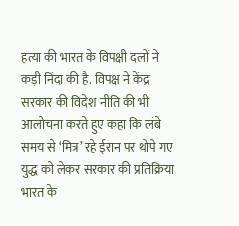हत्या की भारत के विपक्षी दलों ने कड़ी निंदा की है. विपक्ष ने केंद्र सरकार की विदेश नीति की भी आलोचना करते हुए कहा कि लंबे समय से ‘मित्र’ रहे ईरान पर थोपे गए युद्ध को लेकर सरकार की प्रतिक्रिया भारत के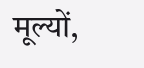मूल्यों,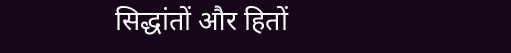सिद्धांतों और हितों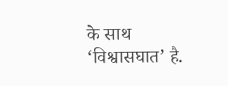के साथ ‘विश्वासघात’ है.